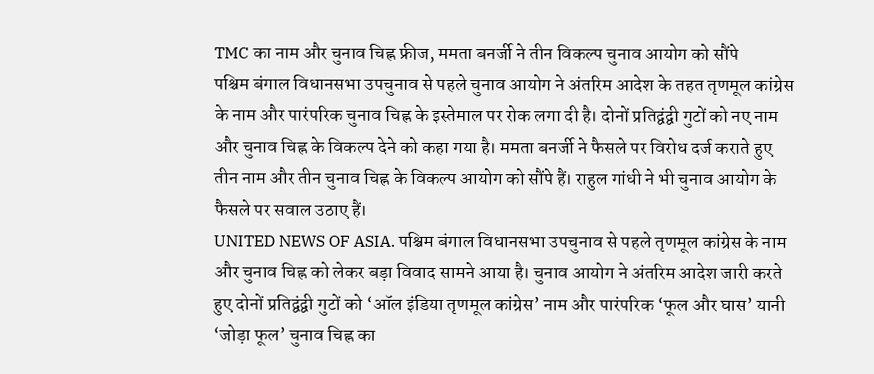TMC का नाम और चुनाव चिह्न फ्रीज, ममता बनर्जी ने तीन विकल्प चुनाव आयोग को सौंपे
पश्चिम बंगाल विधानसभा उपचुनाव से पहले चुनाव आयोग ने अंतरिम आदेश के तहत तृणमूल कांग्रेस के नाम और पारंपरिक चुनाव चिह्न के इस्तेमाल पर रोक लगा दी है। दोनों प्रतिद्वंद्वी गुटों को नए नाम और चुनाव चिह्न के विकल्प देने को कहा गया है। ममता बनर्जी ने फैसले पर विरोध दर्ज कराते हुए तीन नाम और तीन चुनाव चिह्न के विकल्प आयोग को सौंपे हैं। राहुल गांधी ने भी चुनाव आयोग के फैसले पर सवाल उठाए हैं।
UNITED NEWS OF ASIA. पश्चिम बंगाल विधानसभा उपचुनाव से पहले तृणमूल कांग्रेस के नाम और चुनाव चिह्न को लेकर बड़ा विवाद सामने आया है। चुनाव आयोग ने अंतरिम आदेश जारी करते हुए दोनों प्रतिद्वंद्वी गुटों को ‘ऑल इंडिया तृणमूल कांग्रेस’ नाम और पारंपरिक ‘फूल और घास’ यानी ‘जोड़ा फूल’ चुनाव चिह्न का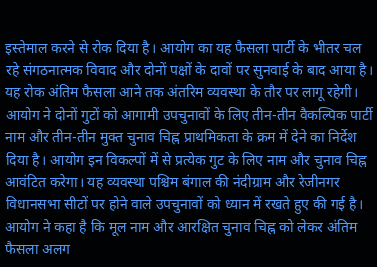इस्तेमाल करने से रोक दिया है। आयोग का यह फैसला पार्टी के भीतर चल रहे संगठनात्मक विवाद और दोनों पक्षों के दावों पर सुनवाई के बाद आया है। यह रोक अंतिम फैसला आने तक अंतरिम व्यवस्था के तौर पर लागू रहेगी।
आयोग ने दोनों गुटों को आगामी उपचुनावों के लिए तीन-तीन वैकल्पिक पार्टी नाम और तीन-तीन मुक्त चुनाव चिह्न प्राथमिकता के क्रम में देने का निर्देश दिया है। आयोग इन विकल्पों में से प्रत्येक गुट के लिए नाम और चुनाव चिह्न आवंटित करेगा। यह व्यवस्था पश्चिम बंगाल की नंदीग्राम और रेजीनगर विधानसभा सीटों पर होने वाले उपचुनावों को ध्यान में रखते हुए की गई है। आयोग ने कहा है कि मूल नाम और आरक्षित चुनाव चिह्न को लेकर अंतिम फैसला अलग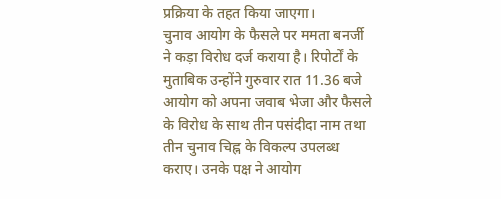प्रक्रिया के तहत किया जाएगा।
चुनाव आयोग के फैसले पर ममता बनर्जी ने कड़ा विरोध दर्ज कराया है। रिपोर्टों के मुताबिक उन्होंने गुरुवार रात 11.36 बजे आयोग को अपना जवाब भेजा और फैसले के विरोध के साथ तीन पसंदीदा नाम तथा तीन चुनाव चिह्न के विकल्प उपलब्ध कराए। उनके पक्ष ने आयोग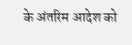के अंतरिम आदेश को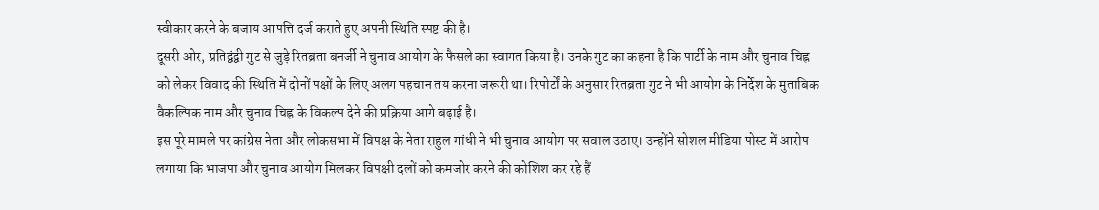स्वीकार करने के बजाय आपत्ति दर्ज कराते हुए अपनी स्थिति स्पष्ट की है।
दूसरी ओर, प्रतिद्वंद्वी गुट से जुड़े रितब्रता बनर्जी ने चुनाव आयोग के फैसले का स्वागत किया है। उनके गुट का कहना है कि पार्टी के नाम और चुनाव चिह्न को लेकर विवाद की स्थिति में दोनों पक्षों के लिए अलग पहचान तय करना जरूरी था। रिपोर्टों के अनुसार रितब्रता गुट ने भी आयोग के निर्देश के मुताबिक वैकल्पिक नाम और चुनाव चिह्न के विकल्प देने की प्रक्रिया आगे बढ़ाई है।
इस पूरे मामले पर कांग्रेस नेता और लोकसभा में विपक्ष के नेता राहुल गांधी ने भी चुनाव आयोग पर सवाल उठाए। उन्होंने सोशल मीडिया पोस्ट में आरोप लगाया कि भाजपा और चुनाव आयोग मिलकर विपक्षी दलों को कमजोर करने की कोशिश कर रहे हैं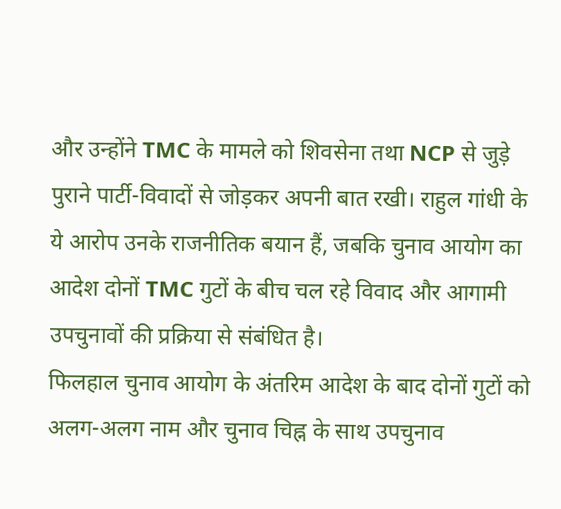और उन्होंने TMC के मामले को शिवसेना तथा NCP से जुड़े पुराने पार्टी-विवादों से जोड़कर अपनी बात रखी। राहुल गांधी के ये आरोप उनके राजनीतिक बयान हैं, जबकि चुनाव आयोग का आदेश दोनों TMC गुटों के बीच चल रहे विवाद और आगामी उपचुनावों की प्रक्रिया से संबंधित है।
फिलहाल चुनाव आयोग के अंतरिम आदेश के बाद दोनों गुटों को अलग-अलग नाम और चुनाव चिह्न के साथ उपचुनाव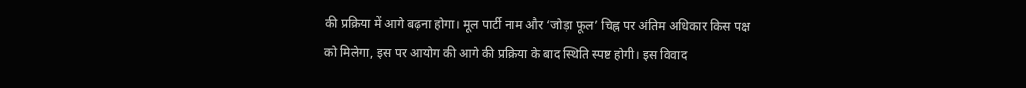की प्रक्रिया में आगे बढ़ना होगा। मूल पार्टी नाम और ‘जोड़ा फूल’ चिह्न पर अंतिम अधिकार किस पक्ष को मिलेगा, इस पर आयोग की आगे की प्रक्रिया के बाद स्थिति स्पष्ट होगी। इस विवाद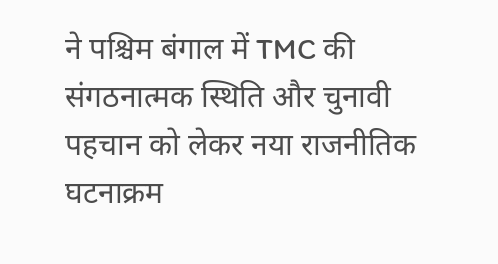ने पश्चिम बंगाल में TMC की संगठनात्मक स्थिति और चुनावी पहचान को लेकर नया राजनीतिक घटनाक्रम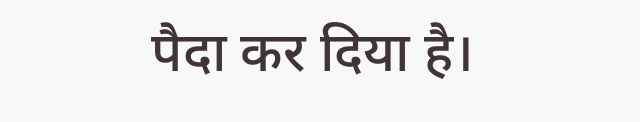पैदा कर दिया है।